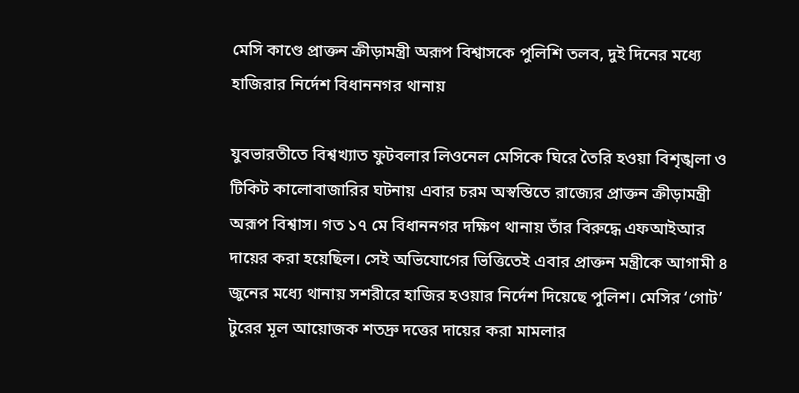মেসি কাণ্ডে প্রাক্তন ক্রীড়ামন্ত্রী অরূপ বিশ্বাসকে পুলিশি তলব, দুই দিনের মধ্যে হাজিরার নির্দেশ বিধাননগর থানায়

যুবভারতীতে বিশ্বখ্যাত ফুটবলার লিওনেল মেসিকে ঘিরে তৈরি হওয়া বিশৃঙ্খলা ও টিকিট কালোবাজারির ঘটনায় এবার চরম অস্বস্তিতে রাজ্যের প্রাক্তন ক্রীড়ামন্ত্রী অরূপ বিশ্বাস। গত ১৭ মে বিধাননগর দক্ষিণ থানায় তাঁর বিরুদ্ধে এফআইআর দায়ের করা হয়েছিল। সেই অভিযোগের ভিত্তিতেই এবার প্রাক্তন মন্ত্রীকে আগামী ৪ জুনের মধ্যে থানায় সশরীরে হাজির হওয়ার নির্দেশ দিয়েছে পুলিশ। মেসির ‘গোট’ টুরের মূল আয়োজক শতদ্রু দত্তের দায়ের করা মামলার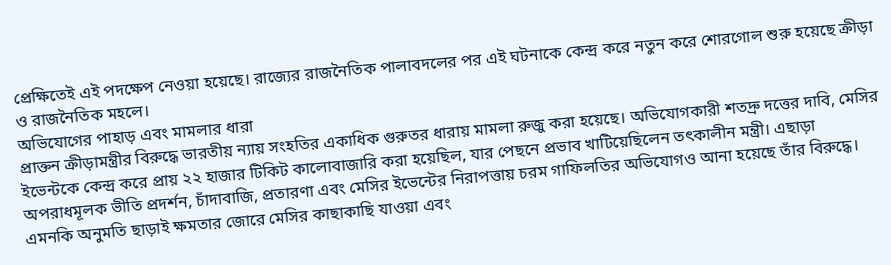প্রেক্ষিতেই এই পদক্ষেপ নেওয়া হয়েছে। রাজ্যের রাজনৈতিক পালাবদলের পর এই ঘটনাকে কেন্দ্র করে নতুন করে শোরগোল শুরু হয়েছে ক্রীড়া ও রাজনৈতিক মহলে।
অভিযোগের পাহাড় এবং মামলার ধারা
প্রাক্তন ক্রীড়ামন্ত্রীর বিরুদ্ধে ভারতীয় ন্যায় সংহতির একাধিক গুরুতর ধারায় মামলা রুজু করা হয়েছে। অভিযোগকারী শতদ্রু দত্তের দাবি, মেসির ইভেন্টকে কেন্দ্র করে প্রায় ২২ হাজার টিকিট কালোবাজারি করা হয়েছিল, যার পেছনে প্রভাব খাটিয়েছিলেন তৎকালীন মন্ত্রী। এছাড়া অপরাধমূলক ভীতি প্রদর্শন, চাঁদাবাজি, প্রতারণা এবং মেসির ইভেন্টের নিরাপত্তায় চরম গাফিলতির অভিযোগও আনা হয়েছে তাঁর বিরুদ্ধে। এমনকি অনুমতি ছাড়াই ক্ষমতার জোরে মেসির কাছাকাছি যাওয়া এবং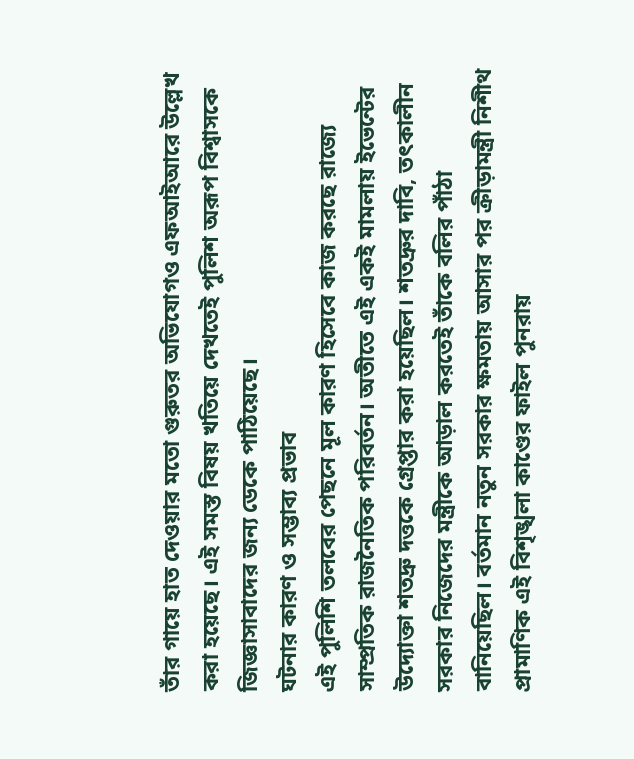তাঁর গায়ে হাত দেওয়ার মতো গুরুতর অভিযোগও এফআইআরে উল্লেখ করা হয়েছে। এই সমস্ত বিষয় খতিয়ে দেখতেই পুলিশ অরূপ বিশ্বাসকে জিজ্ঞাসাবাদের জন্য ডেকে পাঠিয়েছে।
ঘটনার কারণ ও সম্ভাব্য প্রভাব
এই পুলিশি তলবের পেছনে মূল কারণ হিসেবে কাজ করছে রাজ্যে সাম্প্রতিক রাজনৈতিক পরিবর্তন। অতীতে এই একই মামলায় ইভেন্টের উদ্যোক্তা শতদ্রু দত্তকে গ্রেপ্তার করা হয়েছিল। শতদ্রুর দাবি, তৎকালীন সরকার নিজেদের মন্ত্রীকে আড়াল করতেই তাঁকে বলির পাঁঠা বানিয়েছিল। বর্তমান নতুন সরকার ক্ষমতায় আসার পর ক্রীড়ামন্ত্রী নিশীথ প্রামাণিক এই বিশৃঙ্খলা কাণ্ডের ফাইল পুনরায়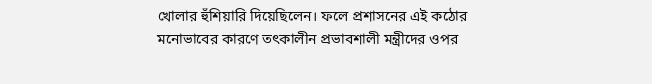খোলার হুঁশিয়ারি দিয়েছিলেন। ফলে প্রশাসনের এই কঠোর মনোভাবের কারণে তৎকালীন প্রভাবশালী মন্ত্রীদের ওপর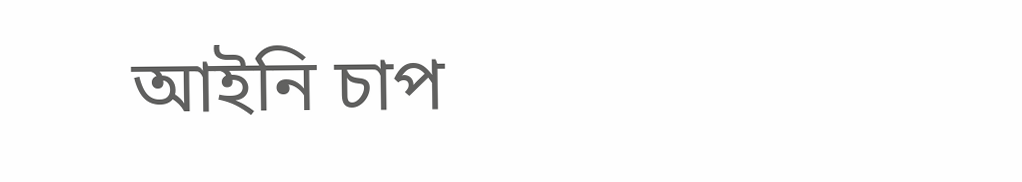আইনি চাপ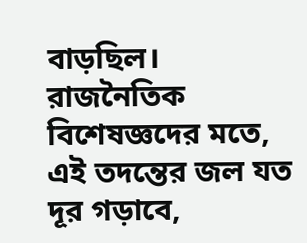বাড়ছিল। রাজনৈতিক বিশেষজ্ঞদের মতে, এই তদন্তের জল যত দূর গড়াবে,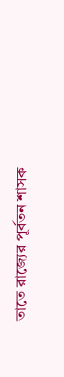তাতে রাজ্যের পূর্বতন শাসক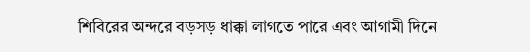শিবিরের অন্দরে বড়সড় ধাক্কা লাগতে পারে এবং আগামী দিনে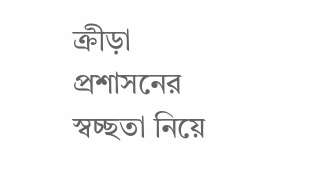ক্রীড়া প্রশাসনের স্বচ্ছতা নিয়ে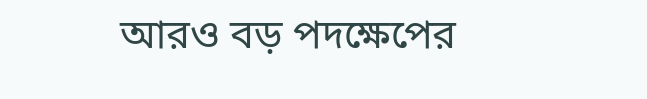আরও বড় পদক্ষেপের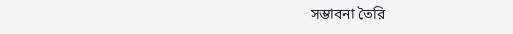সম্ভাবনা তৈরি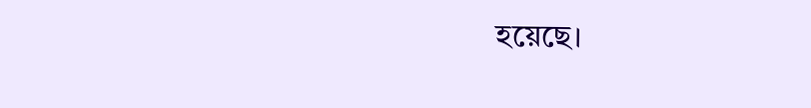হয়েছে।